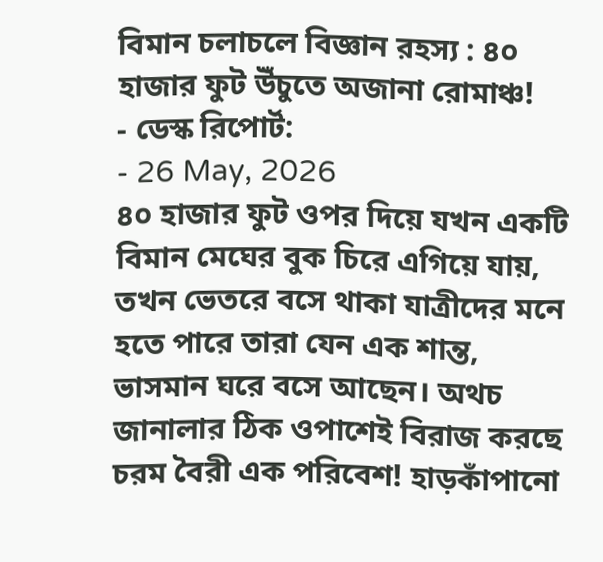বিমান চলাচলে বিজ্ঞান রহস্য : ৪০ হাজার ফুট উঁচুতে অজানা রোমাঞ্চ!
- ডেস্ক রিপোর্ট:
- 26 May, 2026
৪০ হাজার ফুট ওপর দিয়ে যখন একটি বিমান মেঘের বুক চিরে এগিয়ে যায়, তখন ভেতরে বসে থাকা যাত্রীদের মনে হতে পারে তারা যেন এক শান্ত, ভাসমান ঘরে বসে আছেন। অথচ জানালার ঠিক ওপাশেই বিরাজ করছে চরম বৈরী এক পরিবেশ! হাড়কাঁপানো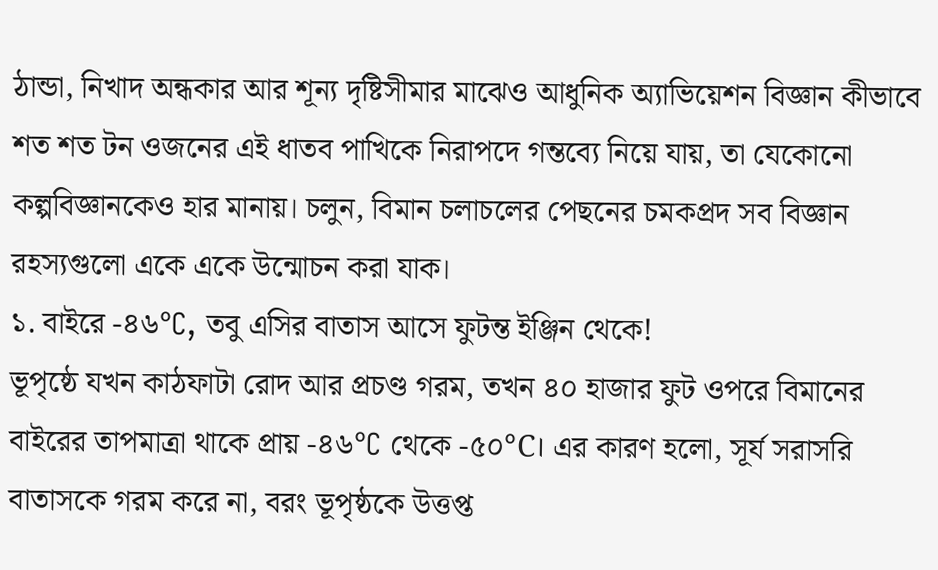ঠান্ডা, নিখাদ অন্ধকার আর শূন্য দৃষ্টিসীমার মাঝেও আধুনিক অ্যাভিয়েশন বিজ্ঞান কীভাবে শত শত টন ওজনের এই ধাতব পাখিকে নিরাপদে গন্তব্যে নিয়ে যায়, তা যেকোনো কল্পবিজ্ঞানকেও হার মানায়। চলুন, বিমান চলাচলের পেছনের চমকপ্রদ সব বিজ্ঞান রহস্যগুলো একে একে উন্মোচন করা যাক।
১. বাইরে -৪৬°C, তবু এসির বাতাস আসে ফুটন্ত ইঞ্জিন থেকে!
ভূপৃষ্ঠে যখন কাঠফাটা রোদ আর প্রচণ্ড গরম, তখন ৪০ হাজার ফুট ওপরে বিমানের বাইরের তাপমাত্রা থাকে প্রায় -৪৬°C থেকে -৫০°C। এর কারণ হলো, সূর্য সরাসরি বাতাসকে গরম করে না, বরং ভূপৃষ্ঠকে উত্তপ্ত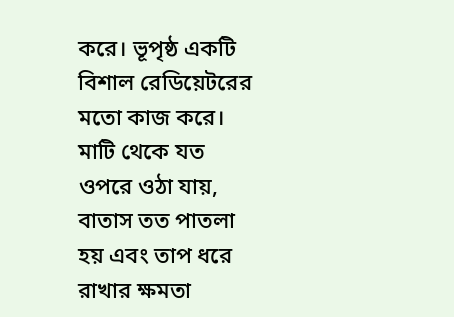করে। ভূপৃষ্ঠ একটি বিশাল রেডিয়েটরের মতো কাজ করে। মাটি থেকে যত ওপরে ওঠা যায়, বাতাস তত পাতলা হয় এবং তাপ ধরে রাখার ক্ষমতা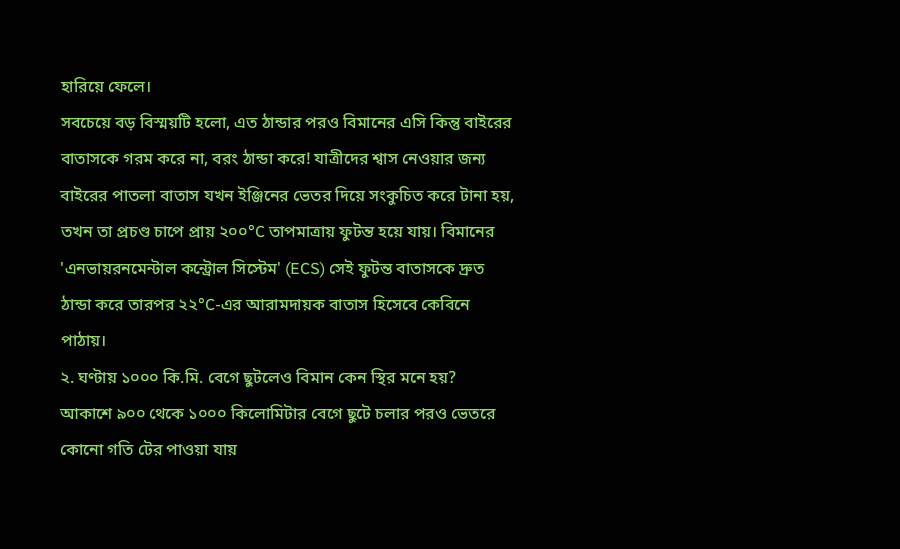হারিয়ে ফেলে।
সবচেয়ে বড় বিস্ময়টি হলো, এত ঠান্ডার পরও বিমানের এসি কিন্তু বাইরের বাতাসকে গরম করে না, বরং ঠান্ডা করে! যাত্রীদের শ্বাস নেওয়ার জন্য বাইরের পাতলা বাতাস যখন ইঞ্জিনের ভেতর দিয়ে সংকুচিত করে টানা হয়, তখন তা প্রচণ্ড চাপে প্রায় ২০০°C তাপমাত্রায় ফুটন্ত হয়ে যায়। বিমানের 'এনভায়রনমেন্টাল কন্ট্রোল সিস্টেম' (ECS) সেই ফুটন্ত বাতাসকে দ্রুত ঠান্ডা করে তারপর ২২°C-এর আরামদায়ক বাতাস হিসেবে কেবিনে পাঠায়।
২. ঘণ্টায় ১০০০ কি.মি. বেগে ছুটলেও বিমান কেন স্থির মনে হয়?
আকাশে ৯০০ থেকে ১০০০ কিলোমিটার বেগে ছুটে চলার পরও ভেতরে কোনো গতি টের পাওয়া যায়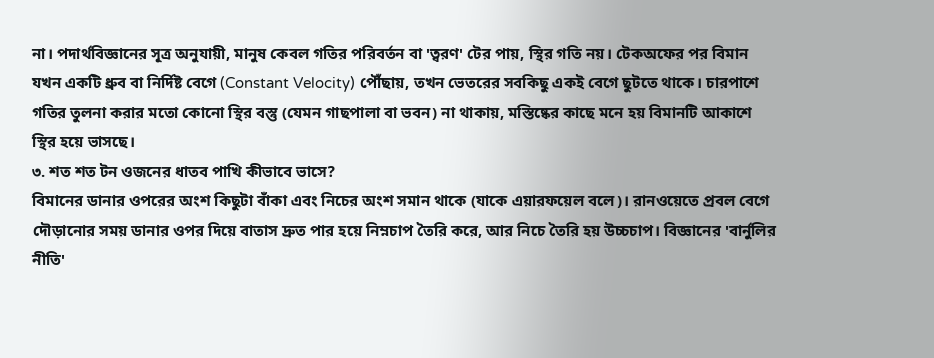না। পদার্থবিজ্ঞানের সূত্র অনুযায়ী, মানুষ কেবল গতির পরিবর্তন বা 'ত্বরণ' টের পায়, স্থির গতি নয়। টেকঅফের পর বিমান যখন একটি ধ্রুব বা নির্দিষ্ট বেগে (Constant Velocity) পৌঁছায়, তখন ভেতরের সবকিছু একই বেগে ছুটতে থাকে। চারপাশে গতির তুলনা করার মতো কোনো স্থির বস্তু (যেমন গাছপালা বা ভবন) না থাকায়, মস্তিষ্কের কাছে মনে হয় বিমানটি আকাশে স্থির হয়ে ভাসছে।
৩. শত শত টন ওজনের ধাতব পাখি কীভাবে ভাসে?
বিমানের ডানার ওপরের অংশ কিছুটা বাঁকা এবং নিচের অংশ সমান থাকে (যাকে এয়ারফয়েল বলে)। রানওয়েতে প্রবল বেগে দৌড়ানোর সময় ডানার ওপর দিয়ে বাতাস দ্রুত পার হয়ে নিম্নচাপ তৈরি করে, আর নিচে তৈরি হয় উচ্চচাপ। বিজ্ঞানের 'বার্নুলির নীতি'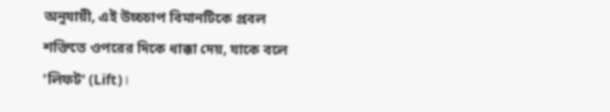অনুযায়ী, এই উচ্চচাপ বিমানটিকে প্রবল শক্তিতে ওপরের দিকে ধাক্কা দেয়, যাকে বলে 'লিফট' (Lift)।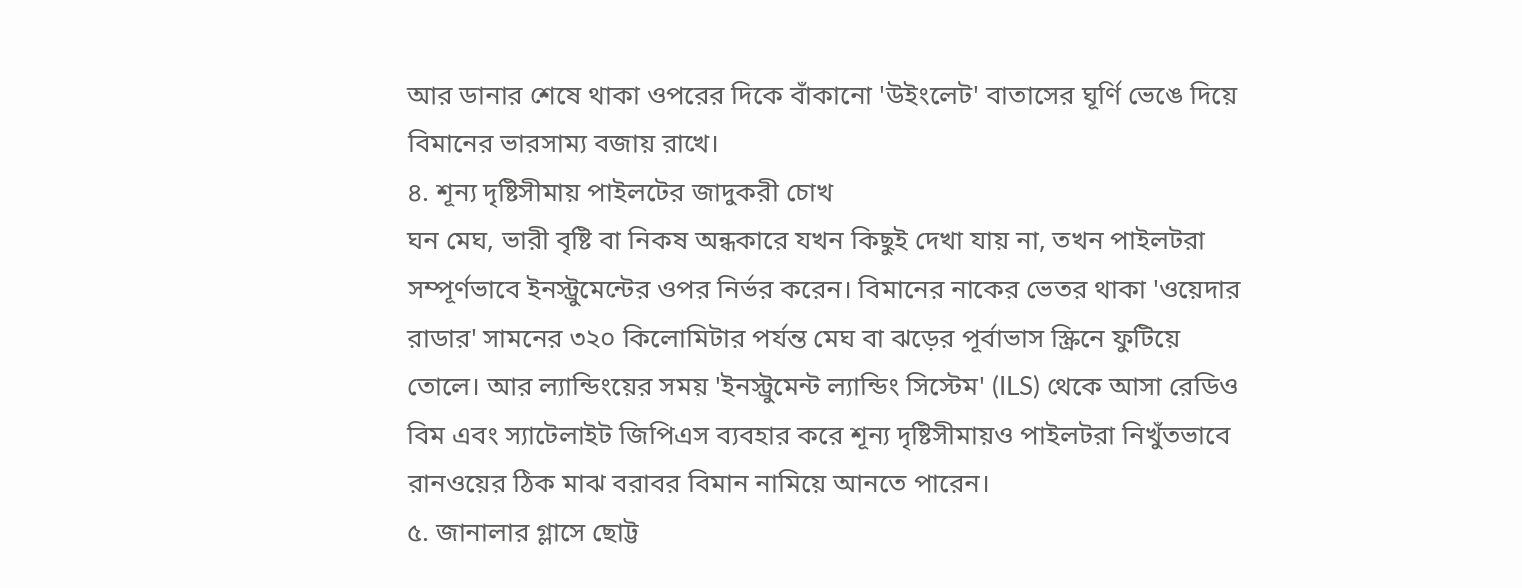আর ডানার শেষে থাকা ওপরের দিকে বাঁকানো 'উইংলেট' বাতাসের ঘূর্ণি ভেঙে দিয়ে বিমানের ভারসাম্য বজায় রাখে।
৪. শূন্য দৃষ্টিসীমায় পাইলটের জাদুকরী চোখ
ঘন মেঘ, ভারী বৃষ্টি বা নিকষ অন্ধকারে যখন কিছুই দেখা যায় না, তখন পাইলটরা সম্পূর্ণভাবে ইনস্ট্রুমেন্টের ওপর নির্ভর করেন। বিমানের নাকের ভেতর থাকা 'ওয়েদার রাডার' সামনের ৩২০ কিলোমিটার পর্যন্ত মেঘ বা ঝড়ের পূর্বাভাস স্ক্রিনে ফুটিয়ে তোলে। আর ল্যান্ডিংয়ের সময় 'ইনস্ট্রুমেন্ট ল্যান্ডিং সিস্টেম' (ILS) থেকে আসা রেডিও বিম এবং স্যাটেলাইট জিপিএস ব্যবহার করে শূন্য দৃষ্টিসীমায়ও পাইলটরা নিখুঁতভাবে রানওয়ের ঠিক মাঝ বরাবর বিমান নামিয়ে আনতে পারেন।
৫. জানালার গ্লাসে ছোট্ট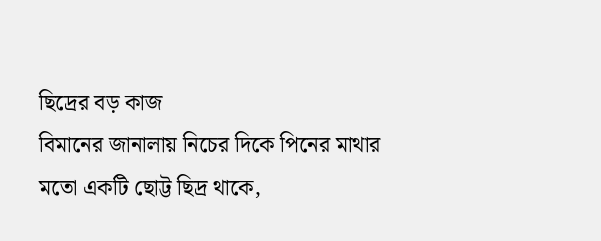ছিদ্রের বড় কাজ
বিমানের জানালায় নিচের দিকে পিনের মাথার মতো একটি ছোট্ট ছিদ্র থাকে,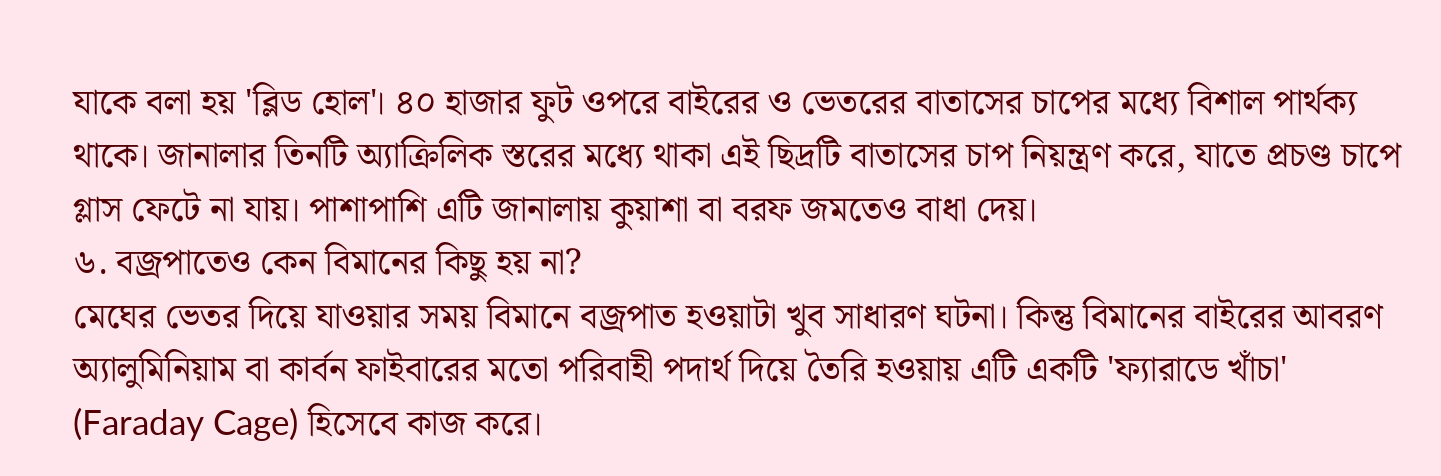যাকে বলা হয় 'ব্লিড হোল'। ৪০ হাজার ফুট ওপরে বাইরের ও ভেতরের বাতাসের চাপের মধ্যে বিশাল পার্থক্য থাকে। জানালার তিনটি অ্যাক্রিলিক স্তরের মধ্যে থাকা এই ছিদ্রটি বাতাসের চাপ নিয়ন্ত্রণ করে, যাতে প্রচণ্ড চাপে গ্লাস ফেটে না যায়। পাশাপাশি এটি জানালায় কুয়াশা বা বরফ জমতেও বাধা দেয়।
৬. বজ্রপাতেও কেন বিমানের কিছু হয় না?
মেঘের ভেতর দিয়ে যাওয়ার সময় বিমানে বজ্রপাত হওয়াটা খুব সাধারণ ঘটনা। কিন্তু বিমানের বাইরের আবরণ অ্যালুমিনিয়াম বা কার্বন ফাইবারের মতো পরিবাহী পদার্থ দিয়ে তৈরি হওয়ায় এটি একটি 'ফ্যারাডে খাঁচা' (Faraday Cage) হিসেবে কাজ করে।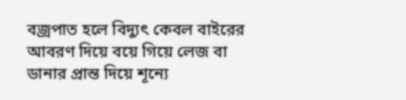বজ্রপাত হলে বিদ্যুৎ কেবল বাইরের আবরণ দিয়ে বয়ে গিয়ে লেজ বা ডানার প্রান্ত দিয়ে শূন্যে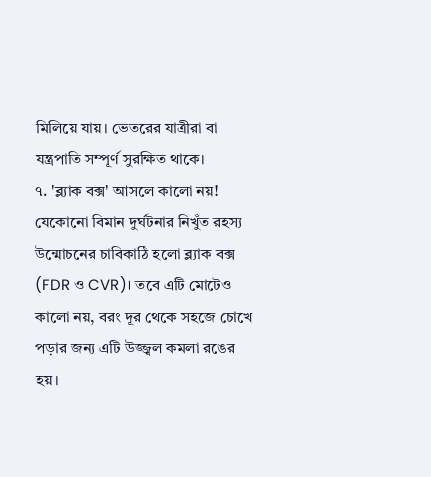মিলিয়ে যায়। ভেতরের যাত্রীরা বা যন্ত্রপাতি সম্পূর্ণ সুরক্ষিত থাকে।
৭. 'ব্ল্যাক বক্স' আসলে কালো নয়!
যেকোনো বিমান দুর্ঘটনার নিখুঁত রহস্য উন্মোচনের চাবিকাঠি হলো ব্ল্যাক বক্স (FDR ও CVR)। তবে এটি মোটেও কালো নয়, বরং দূর থেকে সহজে চোখে পড়ার জন্য এটি উজ্জ্বল কমলা রঙের হয়।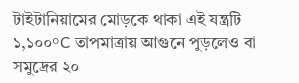টাইটানিয়ামের মোড়কে থাকা এই যন্ত্রটি ১,১০০°C তাপমাত্রায় আগুনে পুড়লেও বা সমুদ্রের ২০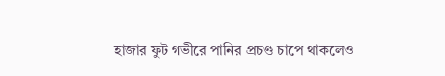হাজার ফুট গভীরে পানির প্রচণ্ড চাপে থাকলেও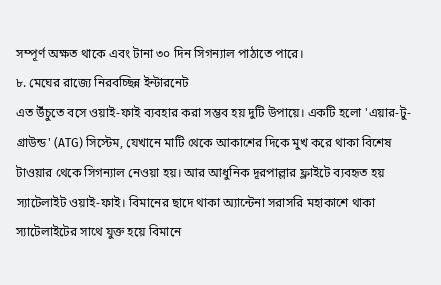সম্পূর্ণ অক্ষত থাকে এবং টানা ৩০ দিন সিগন্যাল পাঠাতে পারে।
৮. মেঘের রাজ্যে নিরবচ্ছিন্ন ইন্টারনেট
এত উঁচুতে বসে ওয়াই-ফাই ব্যবহার করা সম্ভব হয় দুটি উপায়ে। একটি হলো 'এয়ার-টু-গ্রাউন্ড' (ATG) সিস্টেম, যেখানে মাটি থেকে আকাশের দিকে মুখ করে থাকা বিশেষ টাওয়ার থেকে সিগন্যাল নেওয়া হয়। আর আধুনিক দূরপাল্লার ফ্লাইটে ব্যবহৃত হয় স্যাটেলাইট ওয়াই-ফাই। বিমানের ছাদে থাকা অ্যান্টেনা সরাসরি মহাকাশে থাকা স্যাটেলাইটের সাথে যুক্ত হয়ে বিমানে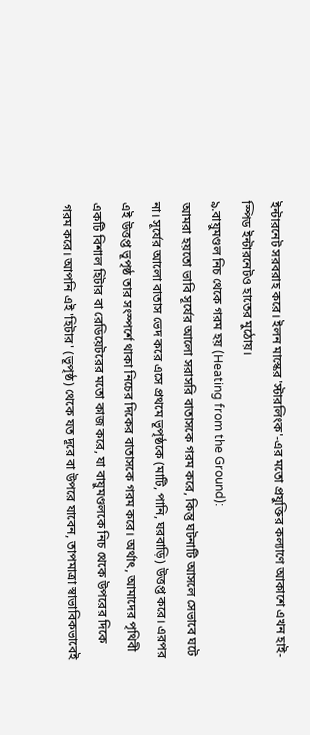ইন্টারনেট সরবরাহ করে। ইলন মাস্কের 'স্টারলিংক'-এর মতো প্রযুক্তির কল্যাণে আকাশে এখন হাই-স্পিড ইন্টারনেটও হাতের মুঠোয়।
৯.বায়ুমণ্ডল নিচ থেকে গরম হয় (Heating from the Ground):
আমরা হয়তো ভাবি সূর্যের আলো সরাসরি বাতাসকে গরম করে, কিন্তু ঘটনাটি আসলে সেভাবে ঘটে না। সূর্যের আলো বাতাস ভেদ করে এসে প্রথমে ভূপৃষ্ঠকে (মাটি, পানি, ঘরবাড়ি) উত্তপ্ত করে। এরপর এই উত্তপ্ত ভূপৃষ্ঠ তার সংস্পর্শে থাকা নিচের দিকের বাতাসকে গরম করে। অর্থাৎ, আমাদের পৃথিবী একটি বিশাল হিটার বা রেডিয়েটরের মতো কাজ করে, যা বায়ুমণ্ডলকে নিচ থেকে উপরের দিকে গরম করে। আপনি এই 'হিটার' (ভূপৃষ্ঠ) থেকে যত দূরে বা উপরে যাবেন, তাপমাত্রা স্বাভাবিকভাবেই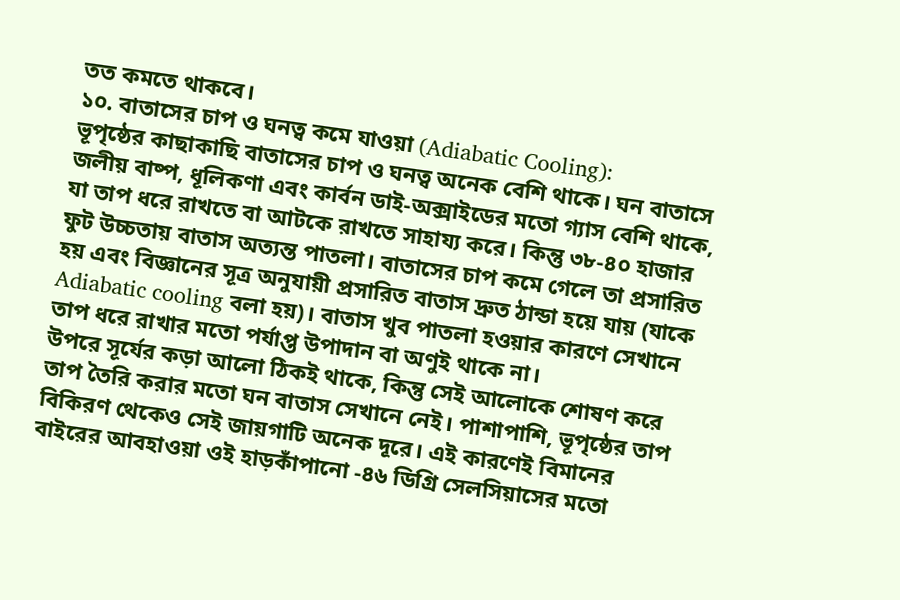তত কমতে থাকবে।
১০. বাতাসের চাপ ও ঘনত্ব কমে যাওয়া (Adiabatic Cooling):
ভূপৃষ্ঠের কাছাকাছি বাতাসের চাপ ও ঘনত্ব অনেক বেশি থাকে। ঘন বাতাসে জলীয় বাষ্প, ধূলিকণা এবং কার্বন ডাই-অক্সাইডের মতো গ্যাস বেশি থাকে, যা তাপ ধরে রাখতে বা আটকে রাখতে সাহায্য করে। কিন্তু ৩৮-৪০ হাজার ফুট উচ্চতায় বাতাস অত্যন্ত পাতলা। বাতাসের চাপ কমে গেলে তা প্রসারিত হয় এবং বিজ্ঞানের সূত্র অনুযায়ী প্রসারিত বাতাস দ্রুত ঠান্ডা হয়ে যায় (যাকে Adiabatic cooling বলা হয়)। বাতাস খুব পাতলা হওয়ার কারণে সেখানে তাপ ধরে রাখার মতো পর্যাপ্ত উপাদান বা অণুই থাকে না।
উপরে সূর্যের কড়া আলো ঠিকই থাকে, কিন্তু সেই আলোকে শোষণ করে তাপ তৈরি করার মতো ঘন বাতাস সেখানে নেই। পাশাপাশি, ভূপৃষ্ঠের তাপ বিকিরণ থেকেও সেই জায়গাটি অনেক দূরে। এই কারণেই বিমানের বাইরের আবহাওয়া ওই হাড়কাঁপানো -৪৬ ডিগ্রি সেলসিয়াসের মতো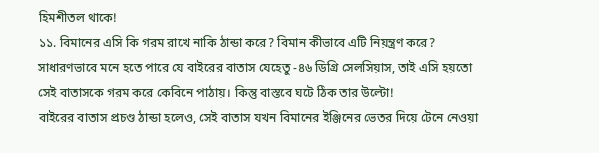হিমশীতল থাকে!
১১. বিমানের এসি কি গরম রাখে নাকি ঠান্ডা করে? বিমান কীভাবে এটি নিয়ন্ত্রণ করে?
সাধারণভাবে মনে হতে পারে যে বাইরের বাতাস যেহেতু -৪৬ ডিগ্রি সেলসিয়াস, তাই এসি হয়তো সেই বাতাসকে গরম করে কেবিনে পাঠায়। কিন্তু বাস্তবে ঘটে ঠিক তার উল্টো!
বাইরের বাতাস প্রচণ্ড ঠান্ডা হলেও, সেই বাতাস যখন বিমানের ইঞ্জিনের ভেতর দিয়ে টেনে নেওয়া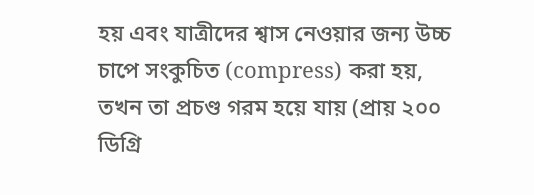হয় এবং যাত্রীদের শ্বাস নেওয়ার জন্য উচ্চ চাপে সংকুচিত (compress) করা হয়, তখন তা প্রচণ্ড গরম হয়ে যায় (প্রায় ২০০ ডিগ্রি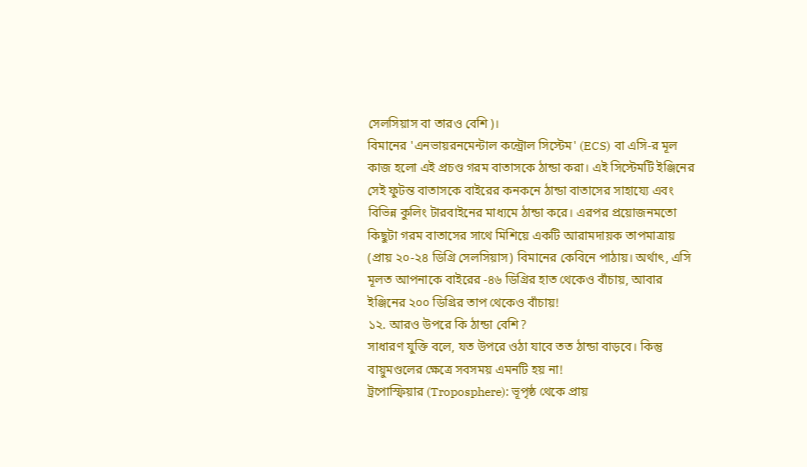সেলসিয়াস বা তারও বেশি)।
বিমানের 'এনভায়রনমেন্টাল কন্ট্রোল সিস্টেম' (ECS) বা এসি-র মূল কাজ হলো এই প্রচণ্ড গরম বাতাসকে ঠান্ডা করা। এই সিস্টেমটি ইঞ্জিনের সেই ফুটন্ত বাতাসকে বাইরের কনকনে ঠান্ডা বাতাসের সাহায্যে এবং বিভিন্ন কুলিং টারবাইনের মাধ্যমে ঠান্ডা করে। এরপর প্রয়োজনমতো কিছুটা গরম বাতাসের সাথে মিশিয়ে একটি আরামদায়ক তাপমাত্রায় (প্রায় ২০-২৪ ডিগ্রি সেলসিয়াস) বিমানের কেবিনে পাঠায়। অর্থাৎ, এসি মূলত আপনাকে বাইরের -৪৬ ডিগ্রির হাত থেকেও বাঁচায়, আবার ইঞ্জিনের ২০০ ডিগ্রির তাপ থেকেও বাঁচায়!
১২. আরও উপরে কি ঠান্ডা বেশি?
সাধারণ যুক্তি বলে, যত উপরে ওঠা যাবে তত ঠান্ডা বাড়বে। কিন্তু বায়ুমণ্ডলের ক্ষেত্রে সবসময় এমনটি হয় না!
ট্রপোস্ফিয়ার (Troposphere): ভূপৃষ্ঠ থেকে প্রায়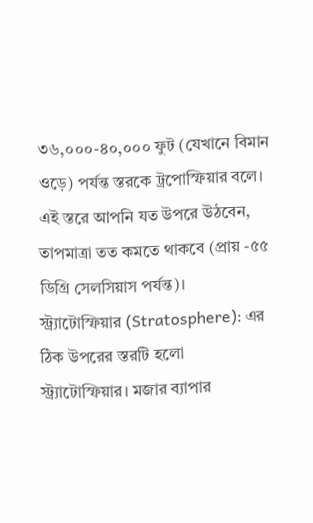৩৬,০০০-৪০,০০০ ফুট (যেখানে বিমান ওড়ে) পর্যন্ত স্তরকে ট্রপোস্ফিয়ার বলে। এই স্তরে আপনি যত উপরে উঠবেন, তাপমাত্রা তত কমতে থাকবে (প্রায় -৫৫ ডিগ্রি সেলসিয়াস পর্যন্ত)।
স্ট্র্যাটোস্ফিয়ার (Stratosphere): এর ঠিক উপরের স্তরটি হলো স্ট্র্যাটোস্ফিয়ার। মজার ব্যাপার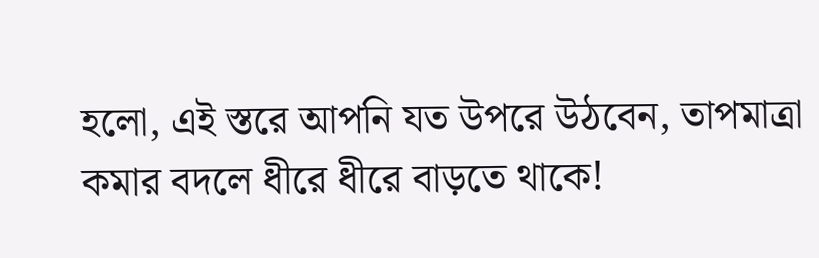হলো, এই স্তরে আপনি যত উপরে উঠবেন, তাপমাত্রা কমার বদলে ধীরে ধীরে বাড়তে থাকে!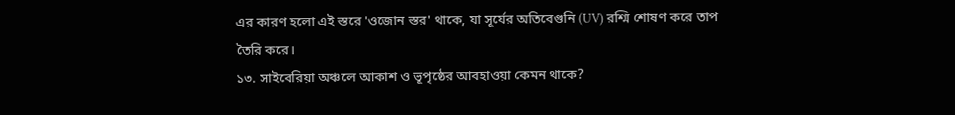এর কারণ হলো এই স্তরে 'ওজোন স্তর' থাকে, যা সূর্যের অতিবেগুনি (UV) রশ্মি শোষণ করে তাপ তৈরি করে।
১৩. সাইবেরিয়া অঞ্চলে আকাশ ও ভূপৃষ্ঠের আবহাওয়া কেমন থাকে?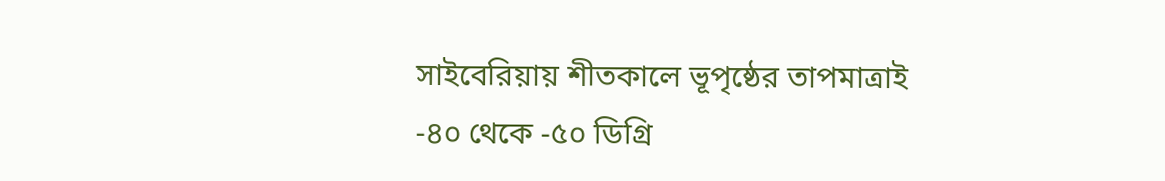সাইবেরিয়ায় শীতকালে ভূপৃষ্ঠের তাপমাত্রাই -৪০ থেকে -৫০ ডিগ্রি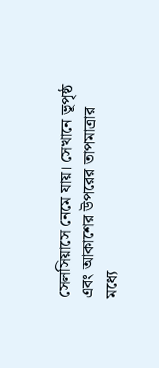সেলসিয়াসে নেমে যায়। সেখানে ভূপৃষ্ঠ এবং আকাশের উপরের তাপমাত্রার মধ্যে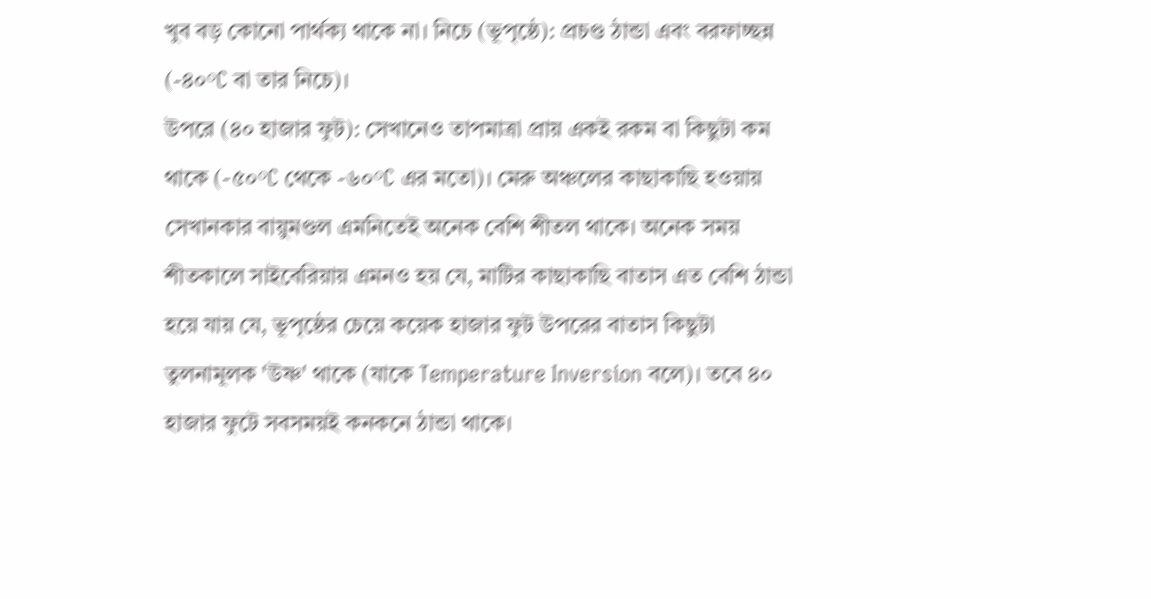খুব বড় কোনো পার্থক্য থাকে না। নিচে (ভূপৃষ্ঠে): প্রচণ্ড ঠান্ডা এবং বরফাচ্ছন্ন (-৪০°C বা তার নিচে)।
উপরে (৪০ হাজার ফুট): সেখানেও তাপমাত্রা প্রায় একই রকম বা কিছুটা কম থাকে (-৫০°C থেকে -৬০°C এর মতো)। মেরু অঞ্চলের কাছাকাছি হওয়ায় সেখানকার বায়ুমণ্ডল এমনিতেই অনেক বেশি শীতল থাকে। অনেক সময় শীতকালে সাইবেরিয়ায় এমনও হয় যে, মাটির কাছাকাছি বাতাস এত বেশি ঠান্ডা হয়ে যায় যে, ভূপৃষ্ঠের চেয়ে কয়েক হাজার ফুট উপরের বাতাস কিছুটা তুলনামূলক 'উষ্ণ' থাকে (যাকে Temperature Inversion বলে)। তবে ৪০ হাজার ফুটে সবসময়ই কনকনে ঠান্ডা থাকে।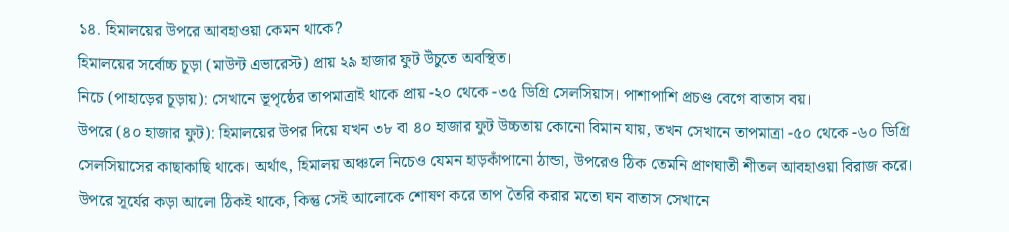১৪. হিমালয়ের উপরে আবহাওয়া কেমন থাকে?
হিমালয়ের সর্বোচ্চ চূড়া (মাউন্ট এভারেস্ট) প্রায় ২৯ হাজার ফুট উঁচুতে অবস্থিত।
নিচে (পাহাড়ের চূড়ায়): সেখানে ভূপৃষ্ঠের তাপমাত্রাই থাকে প্রায় -২০ থেকে -৩৫ ডিগ্রি সেলসিয়াস। পাশাপাশি প্রচণ্ড বেগে বাতাস বয়।
উপরে (৪০ হাজার ফুট): হিমালয়ের উপর দিয়ে যখন ৩৮ বা ৪০ হাজার ফুট উচ্চতায় কোনো বিমান যায়, তখন সেখানে তাপমাত্রা -৫০ থেকে -৬০ ডিগ্রি সেলসিয়াসের কাছাকাছি থাকে। অর্থাৎ, হিমালয় অঞ্চলে নিচেও যেমন হাড়কাঁপানো ঠান্ডা, উপরেও ঠিক তেমনি প্রাণঘাতী শীতল আবহাওয়া বিরাজ করে।
উপরে সূর্যের কড়া আলো ঠিকই থাকে, কিন্তু সেই আলোকে শোষণ করে তাপ তৈরি করার মতো ঘন বাতাস সেখানে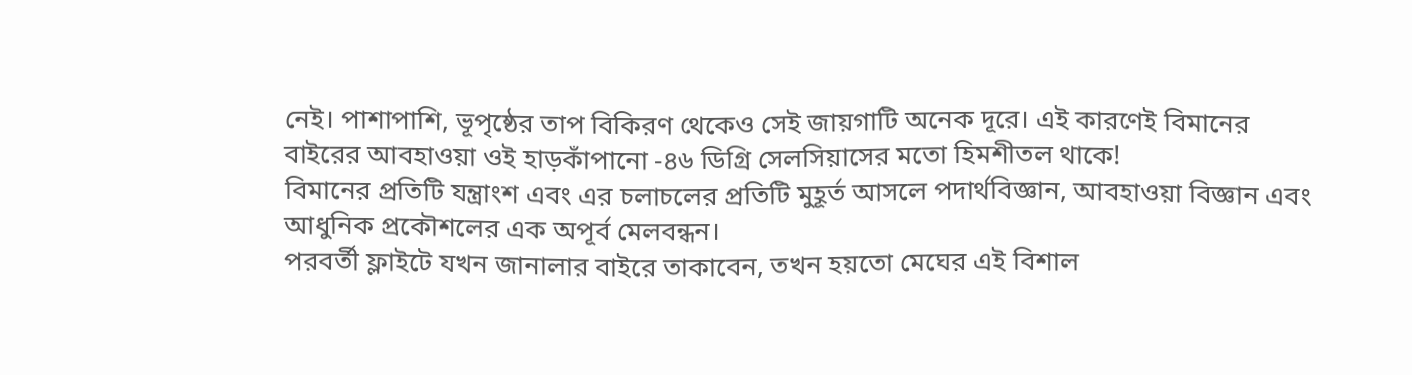নেই। পাশাপাশি, ভূপৃষ্ঠের তাপ বিকিরণ থেকেও সেই জায়গাটি অনেক দূরে। এই কারণেই বিমানের বাইরের আবহাওয়া ওই হাড়কাঁপানো -৪৬ ডিগ্রি সেলসিয়াসের মতো হিমশীতল থাকে!
বিমানের প্রতিটি যন্ত্রাংশ এবং এর চলাচলের প্রতিটি মুহূর্ত আসলে পদার্থবিজ্ঞান, আবহাওয়া বিজ্ঞান এবং আধুনিক প্রকৌশলের এক অপূর্ব মেলবন্ধন।
পরবর্তী ফ্লাইটে যখন জানালার বাইরে তাকাবেন, তখন হয়তো মেঘের এই বিশাল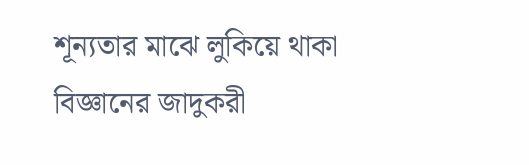শূন্যতার মাঝে লুকিয়ে থাকা বিজ্ঞানের জাদুকরী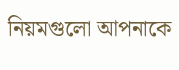নিয়মগুলো আপনাকে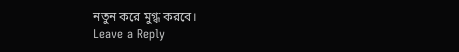নতুন করে মুগ্ধ করবে।
Leave a Reply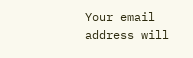Your email address will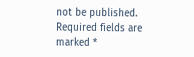not be published. Required fields are marked *